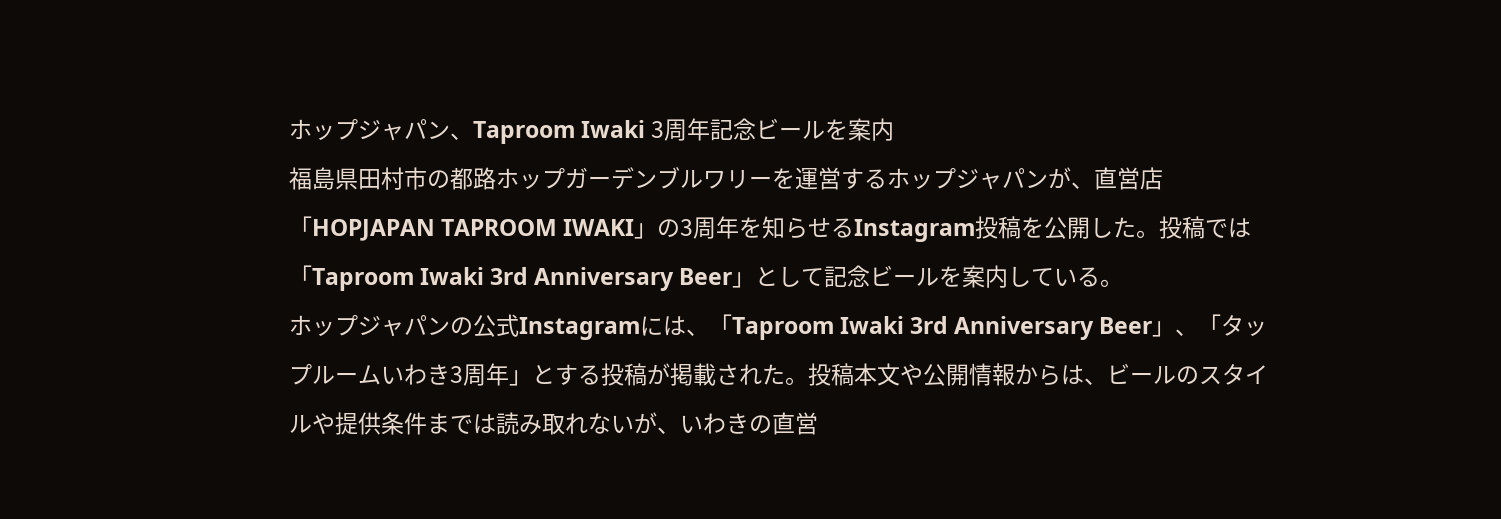ホップジャパン、Taproom Iwaki 3周年記念ビールを案内
福島県田村市の都路ホップガーデンブルワリーを運営するホップジャパンが、直営店「HOPJAPAN TAPROOM IWAKI」の3周年を知らせるInstagram投稿を公開した。投稿では「Taproom Iwaki 3rd Anniversary Beer」として記念ビールを案内している。
ホップジャパンの公式Instagramには、「Taproom Iwaki 3rd Anniversary Beer」、「タップルームいわき3周年」とする投稿が掲載された。投稿本文や公開情報からは、ビールのスタイルや提供条件までは読み取れないが、いわきの直営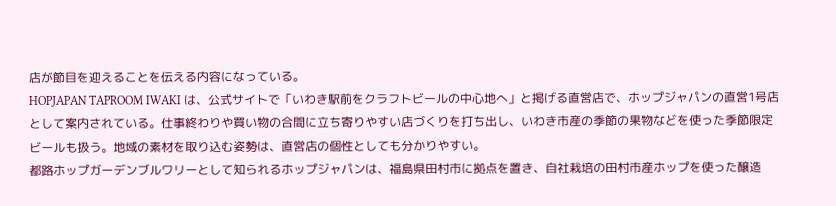店が節目を迎えることを伝える内容になっている。
HOPJAPAN TAPROOM IWAKI は、公式サイトで「いわき駅前をクラフトビールの中心地へ」と掲げる直営店で、ホップジャパンの直営1号店として案内されている。仕事終わりや買い物の合間に立ち寄りやすい店づくりを打ち出し、いわき市産の季節の果物などを使った季節限定ビールも扱う。地域の素材を取り込む姿勢は、直営店の個性としても分かりやすい。
都路ホップガーデンブルワリーとして知られるホップジャパンは、福島県田村市に拠点を置き、自社栽培の田村市産ホップを使った醸造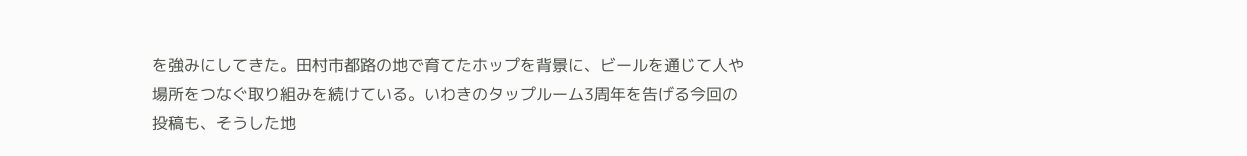を強みにしてきた。田村市都路の地で育てたホップを背景に、ビールを通じて人や場所をつなぐ取り組みを続けている。いわきのタップルーム3周年を告げる今回の投稿も、そうした地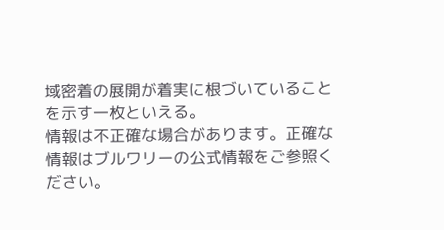域密着の展開が着実に根づいていることを示す一枚といえる。
情報は不正確な場合があります。正確な情報はブルワリーの公式情報をご参照ください。